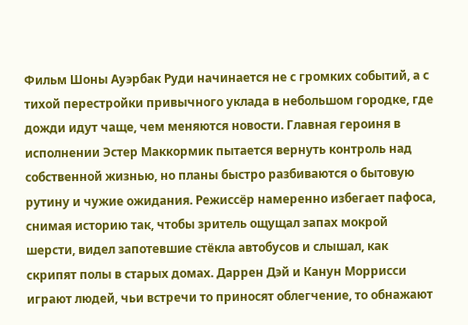Фильм Шоны Ауэрбак Руди начинается не с громких событий, а с тихой перестройки привычного уклада в небольшом городке, где дожди идут чаще, чем меняются новости. Главная героиня в исполнении Эстер Маккормик пытается вернуть контроль над собственной жизнью, но планы быстро разбиваются о бытовую рутину и чужие ожидания. Режиссёр намеренно избегает пафоса, снимая историю так, чтобы зритель ощущал запах мокрой шерсти, видел запотевшие стёкла автобусов и слышал, как скрипят полы в старых домах. Даррен Дэй и Канун Моррисси играют людей, чьи встречи то приносят облегчение, то обнажают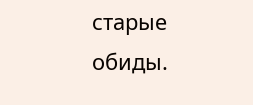старые обиды.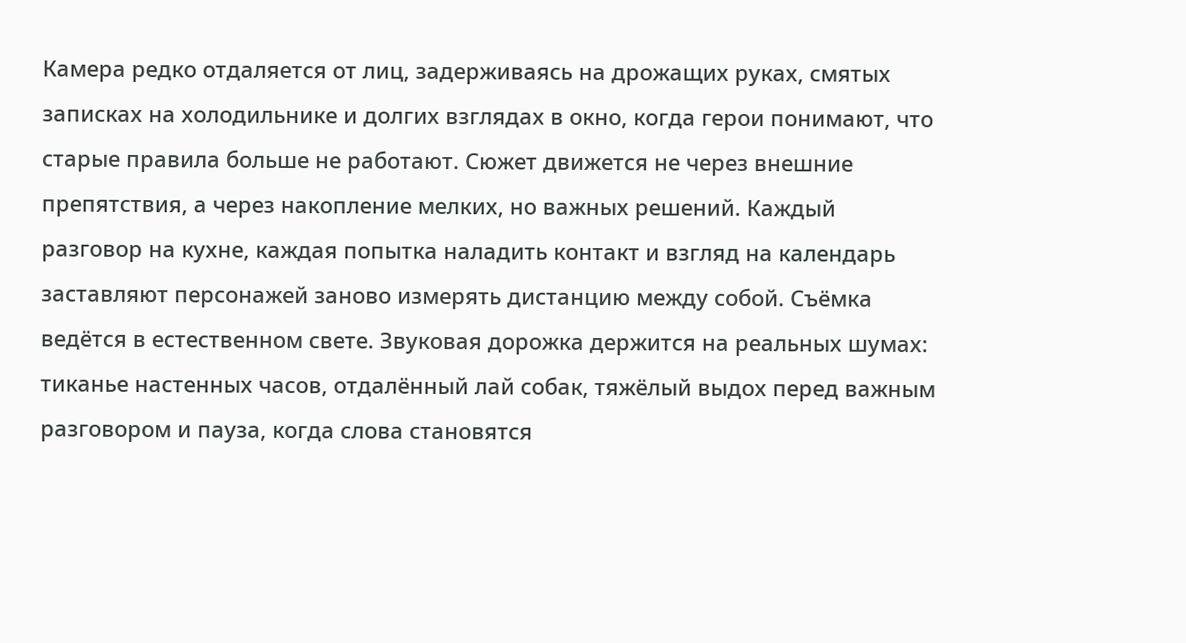Камера редко отдаляется от лиц, задерживаясь на дрожащих руках, смятых записках на холодильнике и долгих взглядах в окно, когда герои понимают, что старые правила больше не работают. Сюжет движется не через внешние препятствия, а через накопление мелких, но важных решений. Каждый разговор на кухне, каждая попытка наладить контакт и взгляд на календарь заставляют персонажей заново измерять дистанцию между собой. Съёмка ведётся в естественном свете. Звуковая дорожка держится на реальных шумах: тиканье настенных часов, отдалённый лай собак, тяжёлый выдох перед важным разговором и пауза, когда слова становятся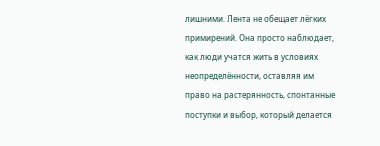лишними. Лента не обещает лёгких примирений. Она просто наблюдает, как люди учатся жить в условиях неопределённости, оставляя им право на растерянность, спонтанные поступки и выбор, который делается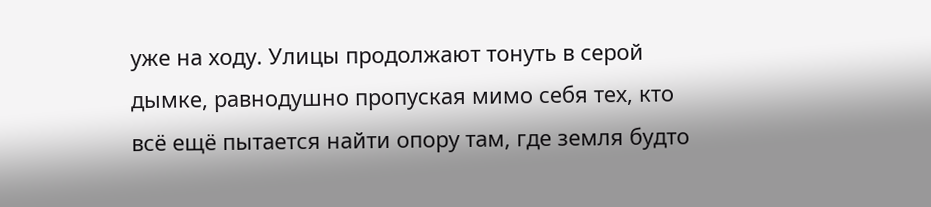уже на ходу. Улицы продолжают тонуть в серой дымке, равнодушно пропуская мимо себя тех, кто всё ещё пытается найти опору там, где земля будто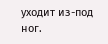уходит из-под ног.